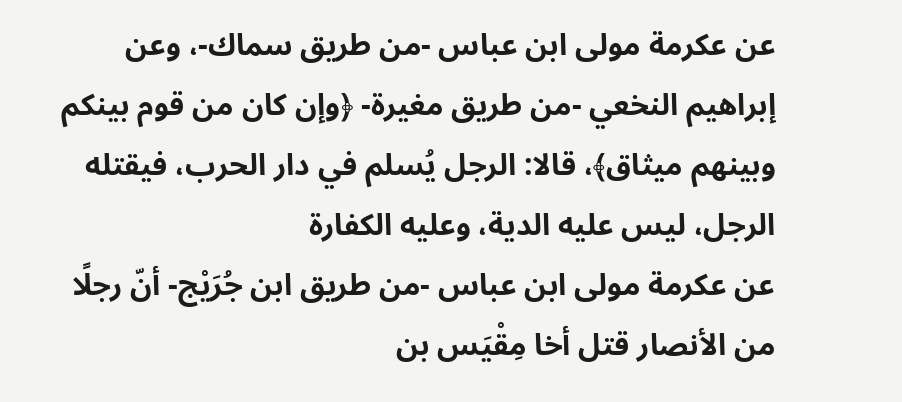عن عكرمة مولى ابن عباس -من طريق سماك-، وعن إبراهيم النخعي -من طريق مغيرة- ﴿وإن كان من قوم بينكم وبينهم ميثاق﴾، قالا: الرجل يُسلم في دار الحرب، فيقتله الرجل، ليس عليه الدية، وعليه الكفارة
عن عكرمة مولى ابن عباس -من طريق ابن جُرَيْج- أنّ رجلًا من الأنصار قتل أخا مِقْيَس بن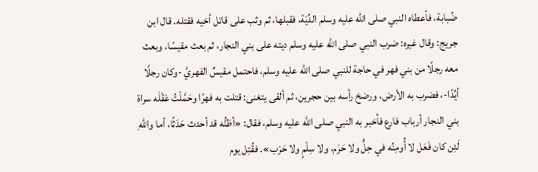ضُبابة، فأعطاه النبي صلى الله عليه وسلم الدِّيَة، فقبلها، ثم وثب على قاتل أخيه فقتله. قال ابن جريج: وقال غيره: ضرب النبي صلى الله عليه وسلم ديته على بني النجار، ثم بعث مقيسًا، وبعث معه رجلًا من بني فهر في حاجة للنبي صلى الله عليه وسلم، فاحتمل مقيسٌ الفهريَّ -وكان رجلًا أيِّدًا-، فضرب به الأرض، ورضخ رأسه بين حجرين، ثم ألقى يتغنى: قتلت به فهرًا وحَمَّلْتُ عَقْلَه سراة بني النجار أرباب فارع فأخبر به النبي صلى الله عليه وسلم، فقال: «أظنُّه قد أحدث حَدَثًا، أما واللهِ لَئِن كان فَعَل لا أُومِنُه في حِلٍّ ولا حَرَم، ولا سِلْمٍ ولا حَرْب». فقُتِل يوم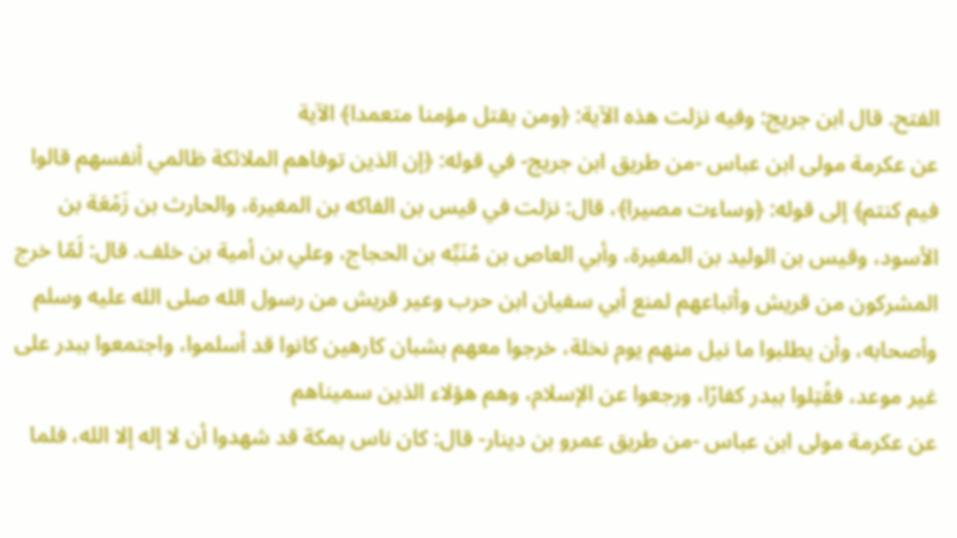الفتح. قال ابن جريج: وفيه نزلت هذه الآية: ﴿ومن يقتل مؤمنا متعمدا﴾ الآية
عن عكرمة مولى ابن عباس -من طريق ابن جريج- في قوله: ﴿إن الذين توفاهم الملائكة ظالمي أنفسهم قالوا فيم كنتم﴾ إلى قوله: ﴿وساءت مصيرا﴾، قال: نزلت في قيس بن الفاكه بن المغيرة، والحارث بن زَمْعَة بن الأسود، وقيس بن الوليد بن المغيرة، وأبي العاص بن مُنَبِّه بن الحجاج، وعلي بن أمية بن خلف. قال: لَمّا خرج المشركون من قريش وأتباعهم لمنع أبي سفيان ابن حرب وعير قريش من رسول الله صلى الله عليه وسلم وأصحابه، وأن يطلبوا ما نيل منهم يوم نخلة، خرجوا معهم بشبان كارهين كانوا قد أسلموا، واجتمعوا ببدر على غير موعد، فقُتِلوا ببدر كفارًا، ورجعوا عن الإسلام، وهم هؤلاء الذين سميناهم
عن عكرمة مولى ابن عباس -من طريق عمرو بن دينار- قال: كان ناس بمكة قد شهدوا أن لا إله إلا الله، فلما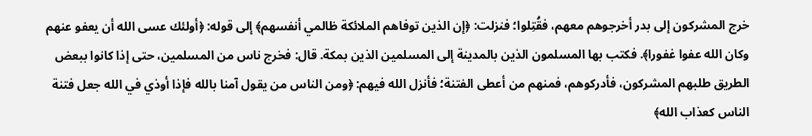خرج المشركون إلى بدر أخرجوهم معهم، فقُتِلوا؛ فنزلت: ﴿إن الذين توفاهم الملائكة ظالمي أنفسهم﴾ إلى قوله: ﴿أولئك عسى الله أن يعفو عنهم وكان الله عفوا غفورا﴾. فكتب بها المسلمون الذين بالمدينة إلى المسلمين الذين بمكة. قال: فخرج ناس من المسلمين، حتى إذا كانوا ببعض الطريق طلبهم المشركون، فأدركوهم، فمنهم من أعطى الفتنة؛ فأنزل الله فيهم: ﴿ومن الناس من يقول آمنا بالله فإذا أوذي في الله جعل فتنة الناس كعذاب الله﴾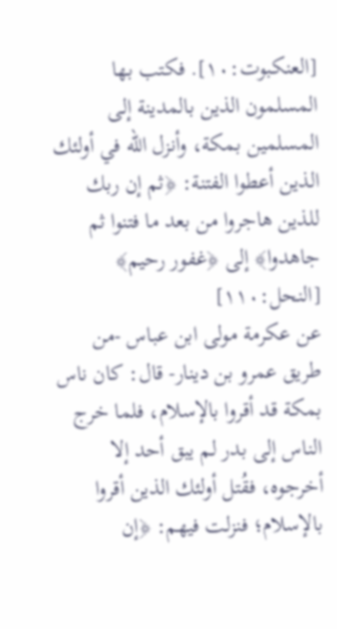[العنكبوت:١٠]. فكتب بها المسلمون الذين بالمدينة إلى المسلمين بمكة، وأنزل الله في أولئك الذين أعطوا الفتنة: ﴿ثم إن ربك للذين هاجروا من بعد ما فتنوا ثم جاهدوا﴾ إلى ﴿غفور رحيم﴾ [النحل:١١٠]
عن عكرمة مولى ابن عباس -من طريق عمرو بن دينار- قال: كان ناس بمكة قد أقروا بالإسلام، فلما خرج الناس إلى بدر لم يبق أحد إلا أخرجوه، فقُتل أولئك الذين أقروا بالإسلام؛ فنزلت فيهم: ﴿إن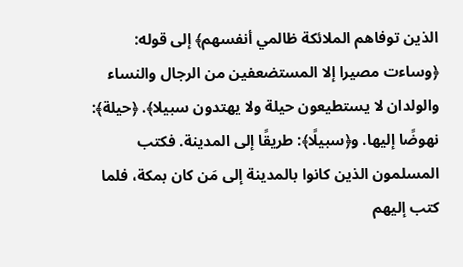الذين توفاهم الملائكة ظالمي أنفسهم﴾ إلى قوله: ﴿وساءت مصيرا إلا المستضعفين من الرجال والنساء والولدان لا يستطيعون حيلة ولا يهتدون سبيلا﴾. ﴿حيلة﴾: نهوضًا إليها. و﴿سبيلًا﴾: طريقًا إلى المدينة. فكتب المسلمون الذين كانوا بالمدينة إلى مَن كان بمكة، فلما كتب إليهم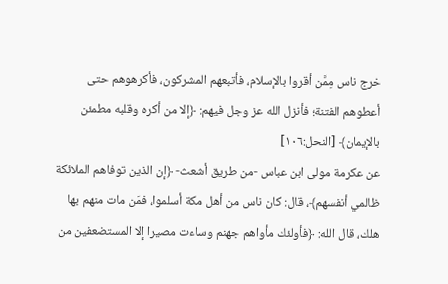خرج ناس مِمَّن أقروا بالإسلام، فأتبعهم المشركون، فأكرهوهم حتى أعطوهم الفتنة؛ فأنزل الله عز وجل فيهم: ﴿إلا من أكره وقلبه مطمئن بالإيمان﴾ [النحل:١٠٦]
عن عكرمة مولى ابن عباس -من طريق أشعث- ﴿إن الذين توفاهم الملائكة ظالمي أنفسهم﴾، قال: كان ناس من أهل مكة أسلموا، فمَن مات منهم بها هلك، قال الله: ﴿فأولئك مأواهم جهنم وساءت مصيرا إلا المستضعفين من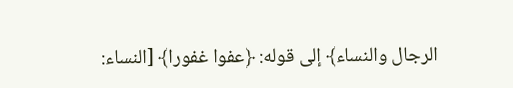الرجال والنساء﴾ إلى قوله: ﴿عفوا غفورا﴾ [النساء: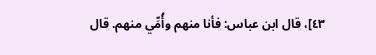٤٣]، قال ابن عباس: فأنا منهم وأُمِّي منهم. قال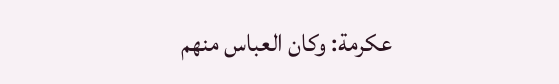عكرمة: وكان العباس منهم